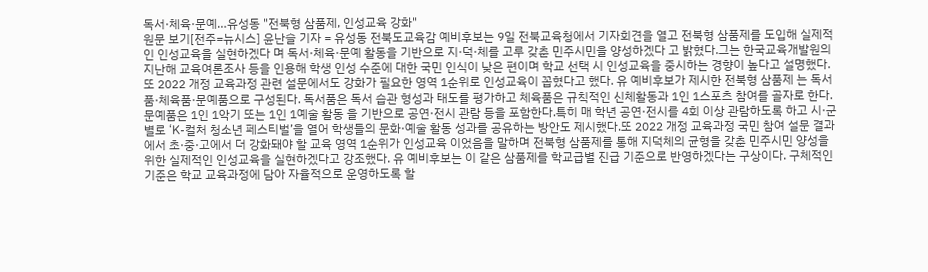독서·체육·문예…유성동 "전북형 삼품제, 인성교육 강화"
원문 보기[전주=뉴시스] 윤난슬 기자 = 유성동 전북도교육감 예비후보는 9일 전북교육청에서 기자회견을 열고 전북형 삼품제를 도입해 실제적인 인성교육을 실현하겠다 며 독서·체육·문예 활동을 기반으로 지·덕·체를 고루 갖춘 민주시민을 양성하겠다 고 밝혔다.그는 한국교육개발원의 지난해 교육여론조사 등을 인용해 학생 인성 수준에 대한 국민 인식이 낮은 편이며 학교 선택 시 인성교육을 중시하는 경향이 높다고 설명했다. 또 2022 개정 교육과정 관련 설문에서도 강화가 필요한 영역 1순위로 인성교육이 꼽혔다고 했다. 유 예비후보가 제시한 전북형 삼품제 는 독서품·체육품·문예품으로 구성된다. 독서품은 독서 습관 형성과 태도를 평가하고 체육품은 규칙적인 신체활동과 1인 1스포츠 참여를 골자로 한다. 문예품은 1인 1악기 또는 1인 1예술 활동 을 기반으로 공연·전시 관람 등을 포함한다.특히 매 학년 공연·전시를 4회 이상 관람하도록 하고 시·군별로 ‘K-컬처 청소년 페스티벌’을 열어 학생들의 문화·예술 활동 성과를 공유하는 방안도 제시했다.또 2022 개정 교육과정 국민 참여 설문 결과에서 초·중·고에서 더 강화돼야 할 교육 영역 1순위가 인성교육 이었음을 말하며 전북형 삼품제를 통해 지덕체의 균형을 갖춘 민주시민 양성을 위한 실제적인 인성교육을 실현하겠다고 강조했다. 유 예비후보는 이 같은 삼품제를 학교급별 진급 기준으로 반영하겠다는 구상이다. 구체적인 기준은 학교 교육과정에 담아 자율적으로 운영하도록 할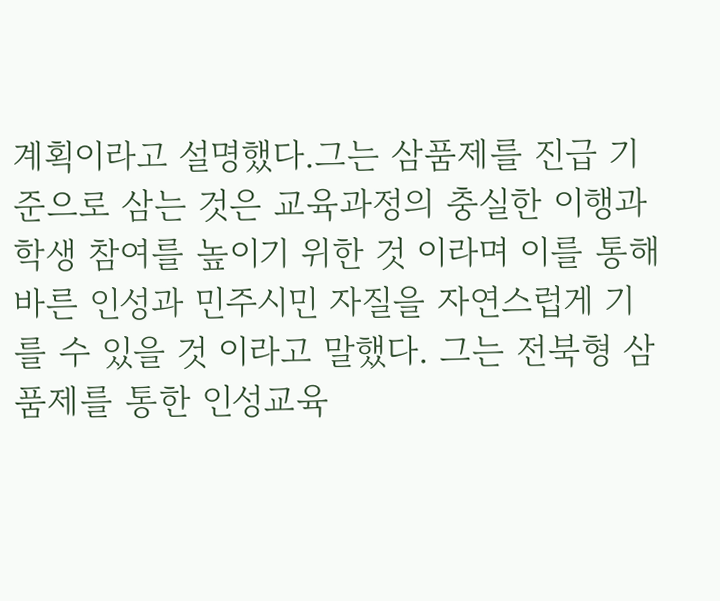계획이라고 설명했다.그는 삼품제를 진급 기준으로 삼는 것은 교육과정의 충실한 이행과 학생 참여를 높이기 위한 것 이라며 이를 통해 바른 인성과 민주시민 자질을 자연스럽게 기를 수 있을 것 이라고 말했다. 그는 전북형 삼품제를 통한 인성교육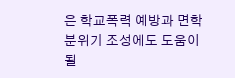은 학교폭력 예방과 면학 분위기 조성에도 도움이 될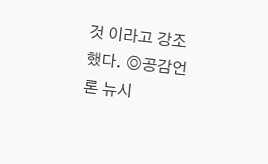것 이라고 강조했다. ◎공감언론 뉴시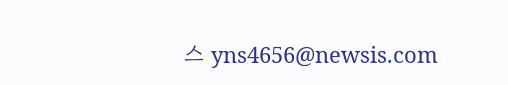스 yns4656@newsis.com